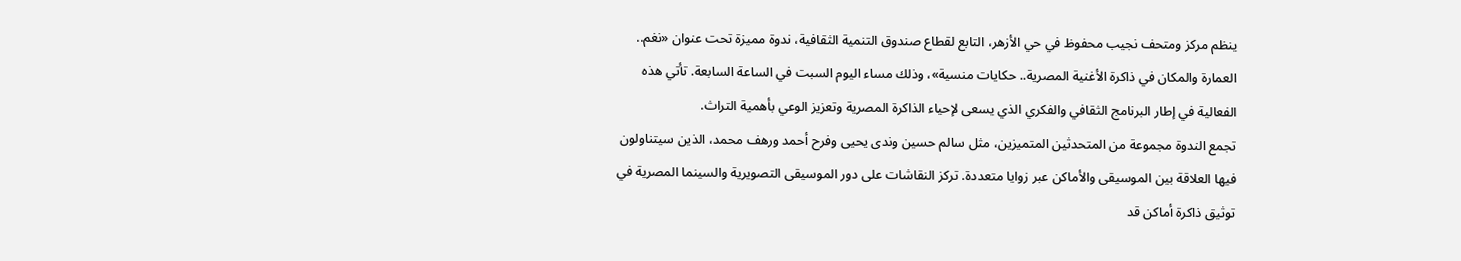ينظم مركز ومتحف نجيب محفوظ في حي الأزهر، التابع لقطاع صندوق التنمية الثقافية، ندوة مميزة تحت عنوان «نغم.. العمارة والمكان في ذاكرة الأغنية المصرية.. حكايات منسية»، وذلك مساء اليوم السبت في الساعة السابعة. تأتي هذه الفعالية في إطار البرنامج الثقافي والفكري الذي يسعى لإحياء الذاكرة المصرية وتعزيز الوعي بأهمية التراث.
تجمع الندوة مجموعة من المتحدثين المتميزين، مثل سالم حسين وندى يحيى وفرح أحمد ورهف محمد، الذين سيتناولون فيها العلاقة بين الموسيقى والأماكن عبر زوايا متعددة. تركز النقاشات على دور الموسيقى التصويرية والسينما المصرية في توثيق ذاكرة أماكن قد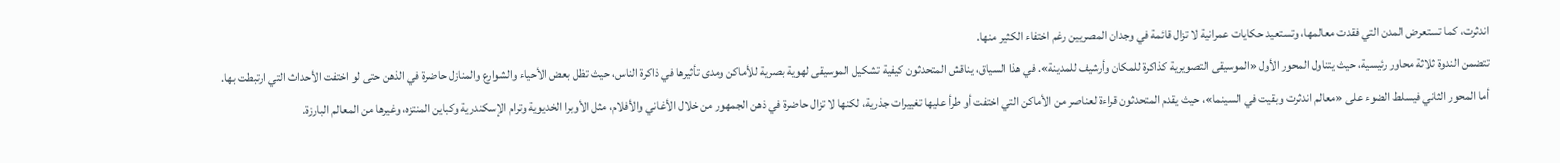اندثرت، كما تستعرض المدن التي فقدت معالمها، وتستعيد حكايات عمرانية لا تزال قائمة في وجدان المصريين رغم اختفاء الكثير منها.
تتضمن الندوة ثلاثة محاور رئيسية، حيث يتناول المحور الأول «الموسيقى التصويرية كذاكرة للمكان وأرشيف للمدينة». في هذا السياق، يناقش المتحدثون كيفية تشكيل الموسيقى لهوية بصرية للأماكن ومدى تأثيرها في ذاكرة الناس، حيث تظل بعض الأحياء والشوارع والمنازل حاضرة في الذهن حتى لو اختفت الأحداث التي ارتبطت بها.
أما المحور الثاني فيسلط الضوء على «معالم اندثرت وبقيت في السينما»، حيث يقدم المتحدثون قراءة لعناصر من الأماكن التي اختفت أو طرأ عليها تغييرات جذرية، لكنها لا تزال حاضرة في ذهن الجمهور من خلال الأغاني والأفلام، مثل الأوبرا الخديوية وترام الإسكندرية وكباين المنتزه، وغيرها من المعالم البارزة.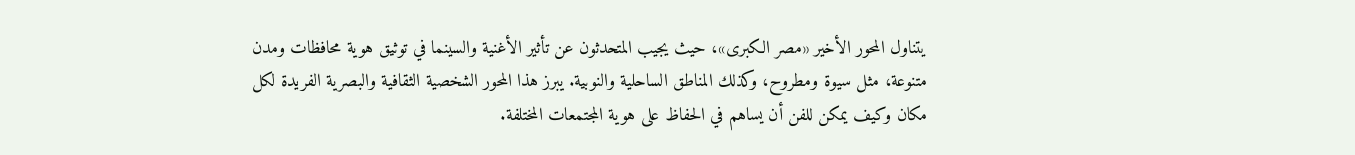يتناول المحور الأخير «مصر الكبرى»، حيث يجيب المتحدثون عن تأثير الأغنية والسينما في توثيق هوية محافظات ومدن متنوعة، مثل سيوة ومطروح، وكذلك المناطق الساحلية والنوبية. يبرز هذا المحور الشخصية الثقافية والبصرية الفريدة لكل مكان وكيف يمكن للفن أن يساهم في الحفاظ على هوية المجتمعات المختلفة.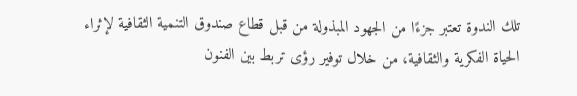تلك الندوة تعتبر جزءًا من الجهود المبذولة من قبل قطاع صندوق التنمية الثقافية لإثراء الحياة الفكرية والثقافية، من خلال توفير رؤى تربط بين الفنون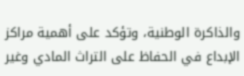والذاكرة الوطنية، وتؤكد على أهمية مراكز الإبداع في الحفاظ على التراث المادي وغير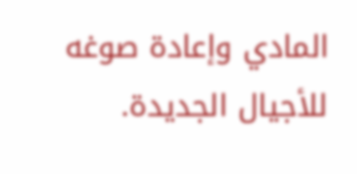المادي وإعادة صوغه للأجيال الجديدة.